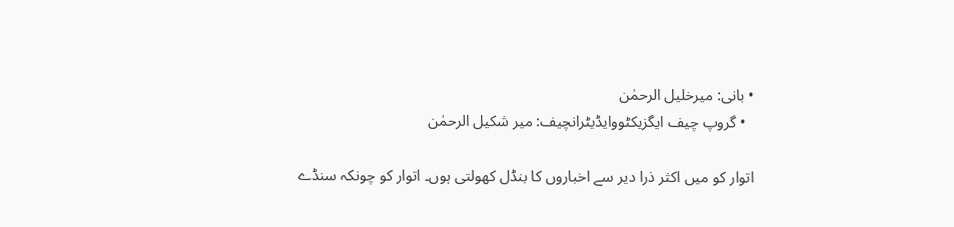• بانی: میرخلیل الرحمٰن
  • گروپ چیف ایگزیکٹووایڈیٹرانچیف: میر شکیل الرحمٰن

اتوار کو میں اکثر ذرا دیر سے اخباروں کا بنڈل کھولتی ہوں۔ اتوار کو چونکہ سنڈے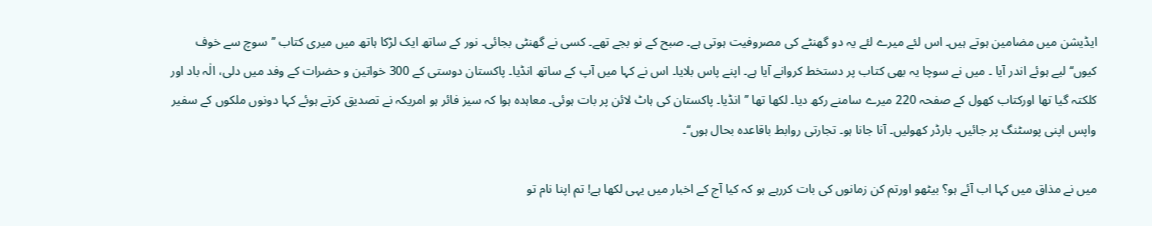ایڈیشن میں مضامین ہوتے ہیں۔ اس لئے میرے لئے یہ دو گھنٹے کی مصروفیت ہوتی ہے۔ صبح کے نو بجے تھے۔ کسی نے گھنٹی بجائی۔ نور کے ساتھ ایک لڑکا ہاتھ میں میری کتاب ’’سوچ سے خوف کیوں‘‘لیے ہوئے اندر آیا ۔ میں نے سوچا یہ بھی کتاب پر دستخط کروانے آیا ہے۔ اپنے پاس بلایا۔ اس نے کہا میں آپ کے ساتھ انڈیا۔ پاکستان دوستی کے 300 خواتین و حضرات کے وفد میں دلی، الٰہ باد اور کلکتہ گیا تھا اورکتاب کھول کے صفحہ 220 میرے سامنے رکھ دیا۔ لکھا تھا ’’انڈیا۔ پاکستان کی ہاٹ لائن پر بات ہوئی۔ معاہدہ ہوا کہ سیز فائر ہو امریکہ نے تصدیق کرتے ہوئے کہا دونوں ملکوں کے سفیر واپس اپنی پوسٹنگ پر جائیں۔ بارڈر کھولیں۔ آنا جانا ہو۔ تجارتی روابط باقاعدہ بحال ہوں‘‘۔

میں نے مذاق میں کہا اب آئے ہو؟ بیٹھو اورتم کن زمانوں کی بات کررہے ہو کہ کیا آج کے اخبار میں یہی لکھا ہے! تم اپنا نام تو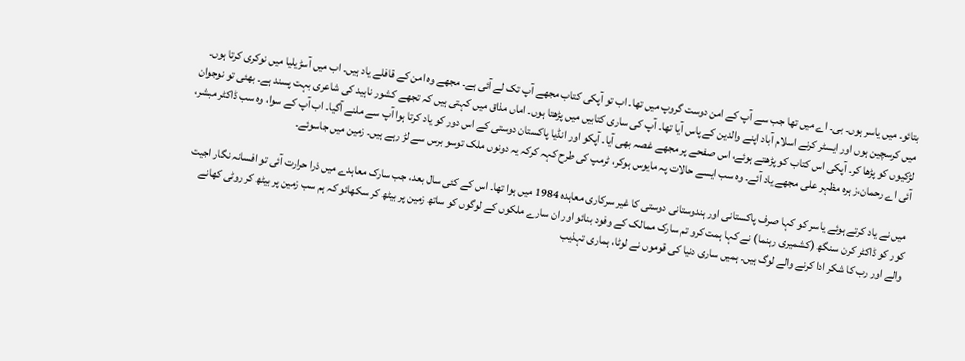بتائو۔ میں یاسر ہوں۔ بی۔ اے میں تھا جب سے آپ کے امن دوست گروپ میں تھا۔ اب تو آپکی کتاب مجھے آپ تک لے آئی ہے۔ مجھے وہ امن کے قافلے یاد ہیں۔ اب میں آسڑیلیا میں نوکری کرتا ہوں۔ میں کرسچین ہوں اور ایسٹر کرنے اسلام آباد اپنے والدین کے پاس آیا تھا۔ آپ کی ساری کتابیں میں پڑھتا ہوں۔ اماں مذاق میں کہتی ہیں کہ تجھے کشور ناہید کی شاعری بہت پسند ہے۔ بھئی تو نوجوان لڑکیوں کو پڑھا کر۔ آپکی اس کتاب کو پڑھتے ہوئے، اس صفحے پر مجھے غصہ بھی آیا۔ آپکو اور انڈیا پاکستان دوستی کے اس دور کو یاد کرتا ہوا آپ سے ملنے آگیا۔ اب آپ کے سوا، وہ سب ڈاکٹر مبشر، آئی اے رحمان،ز ہرہ مظہر علی مجھے یاد آئے۔ وہ سب ایسے حالات پہ مایوس ہوکر، ٹرمپ کی طرح کہہ کرکہ یہ دونوں ملک توسو برس سے لڑ رہے ہیں۔ زمین میں جاسوئے۔

میں نے یاد کرتے ہوئے یاسر کو کہا صرف پاکستانی اور ہندوستانی دوستی کا غیر سرکاری معاہدہ 1984 میں ہوا تھا۔ اس کے کئی سال بعد، جب سارک معاہدے میں ذرا حرارت آئی تو افسانہ نگار اجیت کور کو ڈاکٹر کرن سنگھ (کشمیری رہنما) نے کہا ہمت کرو تم سارک ممالک کے وفود بنائو اور ان سارے ملکوں کے لوگوں کو ساتھ زمین پر بیٹھ کر سکھائو کہ ہم سب زمین پر بیٹھ کر روٹی کھانے والے اور رب کا شکر ادا کرنے والے لوگ ہیں۔ ہمیں ساری دنیا کی قوموں نے لوٹا، ہماری تہذیب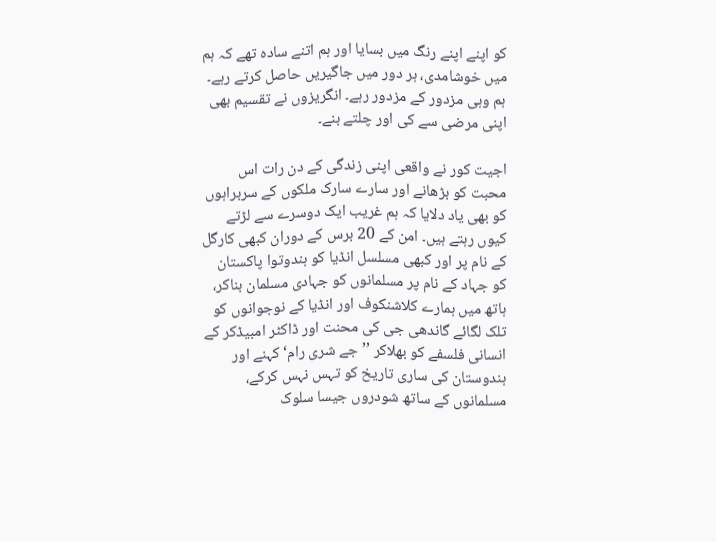کو اپنے اپنے رنگ میں بسایا اور ہم اتنے سادہ تھے کہ ہم میں خوشامدی، ہر دور میں جاگیریں حاصل کرتے رہے۔ ہم وہی مزدور کے مزدور رہے۔ انگریزوں نے تقسیم بھی اپنی مرضی سے کی اور چلتے بنے۔

اجیت کور نے واقعی اپنی زندگی کے دن رات اس محبت کو بڑھانے اور سارے سارک ملکوں کے سربراہوں کو بھی یاد دلایا کہ ہم غریب ایک دوسرے سے لڑتے کیوں رہتے ہیں۔ امن کے 20 برس کے دوران کبھی کارگل کے نام پر اور کبھی مسلسل انڈیا کو ہندوتوا پاکستان کو جہاد کے نام پر مسلمانوں کو جہادی مسلمان بناکر، ہاتھ میں ہمارے کلاشنکوف اور انڈیا کے نوجوانوں کو تلک لگائے گاندھی جی کی محنت اور ڈاکٹر امبیڈکر کے انسانی فلسفے کو بھلاکر ’’جے شری رام‘ کہنے اور ہندوستان کی ساری تاریخ کو تہس نہس کرکے، مسلمانوں کے ساتھ شودروں جیسا سلوک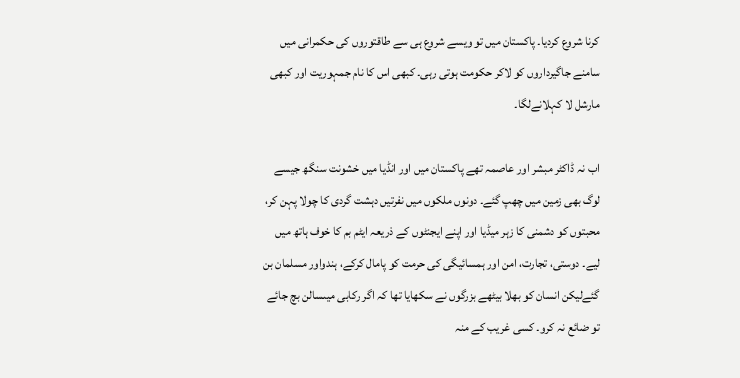کرنا شروع کردیا۔ پاکستان میں تو ویسے شروع ہی سے طاقتوروں کی حکمرانی میں سامنے جاگیرداروں کو لاکر حکومت ہوتی رہی۔ کبھی اس کا نام جمہوریت اور کبھی مارشل لا کہلانےلگا۔

اب نہ ڈاکٹر مبشر اور عاصمہ تھے پاکستان میں اور انڈیا میں خشونت سنگھ جیسے لوگ بھی زمین میں چھپ گئے۔ دونوں ملکوں میں نفرتیں دہشت گردی کا چولا پہن کر، محبتوں کو دشمنی کا زہر میڈیا اور اپنے ایجنٹوں کے ذریعہ ایٹم بم کا خوف ہاتھ میں لیے۔ دوستی، تجارت، امن اور ہمسائیگی کی حرمت کو پامال کرکے، ہندواور مسلمان بن گئےلیکن انسان کو بھلا بیٹھے بزرگوں نے سکھایا تھا کہ اگر رکابی میںسالن بچ جائے تو ضائع نہ کرو۔ کسی غریب کے منہ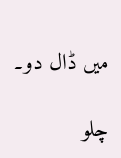میں ڈال دو۔

چلو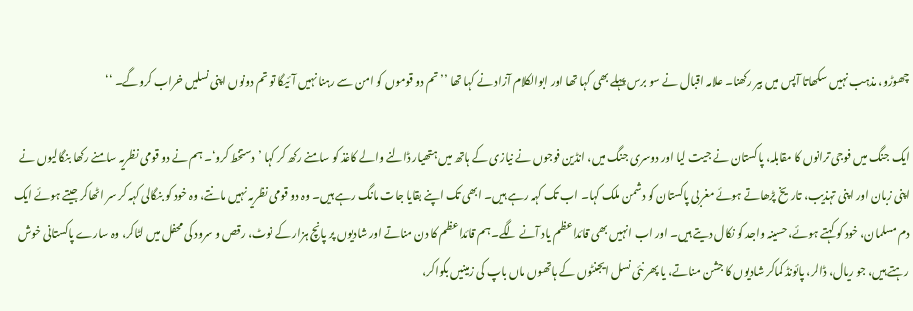چھوڑو، مذہب نہیں سکھاتا آپس میں بیر رکھنا۔ علامہ اقبال نے سو برس پہلے بھی کہا تھا اور ابوالکلام آزاد نے کہا تھا ’’تم دو قوموں کو امن سے رہنا نہیں آئیگا تو تم دونوں اپنی نسلیں خراب کروگے۔ ‘‘

ایک جنگ میں فوجی ترانوں کا مقابلہ، پاکستان نے جیت لیا اور دوسری جنگ میں، انڈین فوجوں نے نیازی کے ہاتھ میں ہتھیار ڈالنے والے کاغذ کو سامنے رکھ کر کہا ’دستخط کرو‘۔ ہم نے دو قومی نظریہ سامنے رکھا بنگالیوں نے اپنی زبان اور اپنی تہذیب، تاریخ پڑھاتے ہوئے مغربی پاکستان کو دشمن ملک کہا۔ اب تک کہہ رہے ہیں۔ ابھی تک اپنے بقایا جات مانگ رہے ہیں۔ وہ دو قومی نظریہ نہیں مانتے، وہ خود کو بنگالی کہہ کر سر اٹھاکر جیتے ہوئے ایک دم مسلمان، خود کو کہتے ہوئے، حسینہ واجد کو نکال دیتے ہیں۔ اور اب انہیں بھی قائداعظم یاد آنے لگے۔ ہم قائداعظم کا دن مناتے اور شادیوں پر پانچ ہزار کے نوٹ، رقص و سرود کی محفل میں لٹاکر، وہ سارے پاکستانی خوش رہتے ہیں، جو ریال، ڈالر، پائونڈ کماکر شادیوں کا جشن مناتے، یا پھر نئی نسل ایجنٹوں کے ہاتھوں ماں باپ کی زمینیں بکواکر،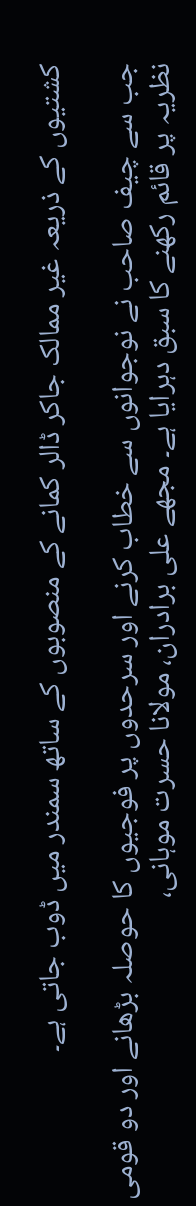کشتیوں کے ذریعہ غیر ممالک جاکر ڈالر کمانے کے منصوبوں کے ساتھ سمندر میں ڈوب جاتی ہے۔

جب سے چیف صاحب نے نوجوانوں سے خطاب کرنے اور سرحدوں پر فوجیوں کا حوصلہ بڑھانے اور دو قومی نظریہ پر قائم رکھنے کا سبق دہرایا ہے۔ مجھے علی برادران، مولانا حسرت موہانی،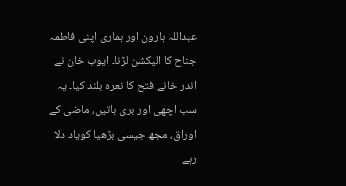عبداللہ ہارون اور ہماری اپنی فاطمہ جناح کا الیکشن لڑنا۔ ایوب خان نے اندر خانے فتح کا نعرہ بلند کیا۔ یہ سب اچھی اور بری باتیں، ماضی کے اوراق، مجھ جیسی بڑھیا کویاد دلا رہے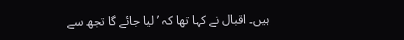ہیں۔ اقبال نے کہا تھا کہ ’لیا جائے گا تجھ سے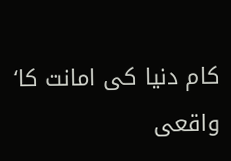کام دنیا کی امانت کا‘ واقعی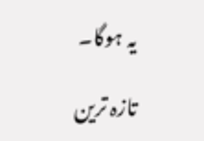یہ ہوگا۔

تازہ ترین